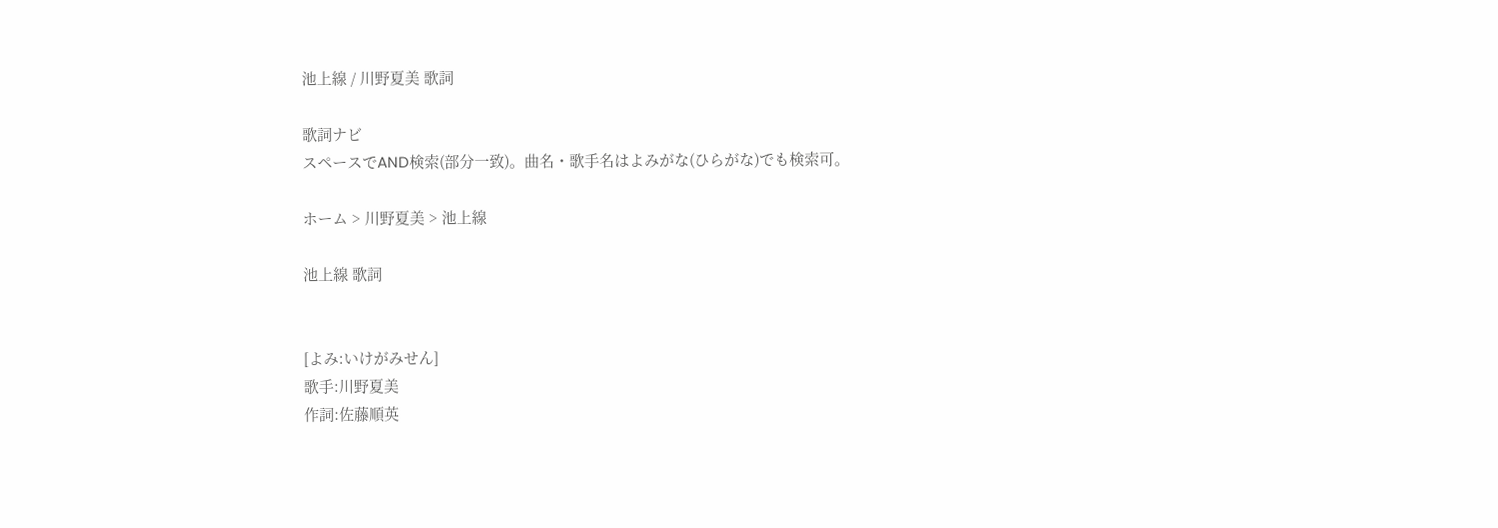池上線 / 川野夏美 歌詞

歌詞ナビ
スペースでAND検索(部分一致)。曲名・歌手名はよみがな(ひらがな)でも検索可。

ホーム > 川野夏美 > 池上線

池上線 歌詞


[よみ:いけがみせん]
歌手:川野夏美
作詞:佐藤順英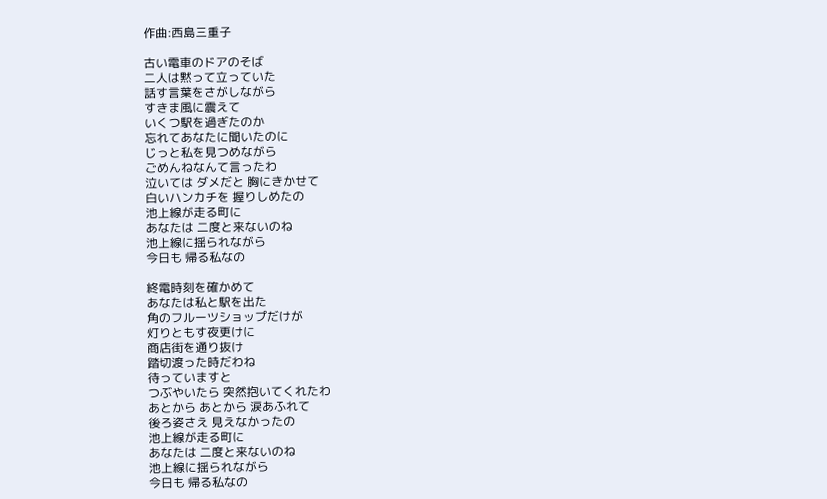作曲:西島三重子

古い電車のドアのそば
二人は黙って立っていた
話す言葉をさがしながら
すきま風に震えて
いくつ駅を過ぎたのか
忘れてあなたに聞いたのに
じっと私を見つめながら
ごめんねなんて言ったわ
泣いては ダメだと 胸にきかせて
白いハンカチを 握りしめたの
池上線が走る町に
あなたは 二度と来ないのね
池上線に揺られながら
今日も 帰る私なの

終電時刻を確かめて
あなたは私と駅を出た
角のフルーツショップだけが
灯りともす夜更けに
商店街を通り抜け
踏切渡った時だわね
待っていますと
つぶやいたら 突然抱いてくれたわ
あとから あとから 涙あふれて
後ろ姿さえ 見えなかったの
池上線が走る町に
あなたは 二度と来ないのね
池上線に揺られながら
今日も 帰る私なの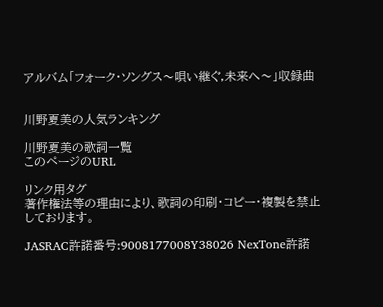アルバム「フォーク・ソングス〜唄い継ぐ,未来へ〜」収録曲


川野夏美の人気ランキング

川野夏美の歌詞一覧
このページのURL

リンク用タグ
著作権法等の理由により、歌詞の印刷・コピー・複製を禁止しております。

JASRAC許諾番号:9008177008Y38026 NexTone許諾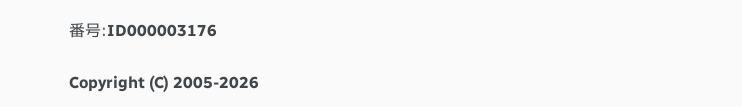番号:ID000003176

Copyright (C) 2005-2026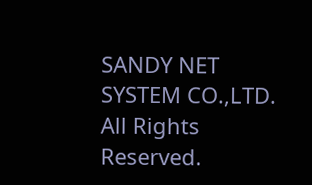SANDY NET SYSTEM CO.,LTD. All Rights Reserved.